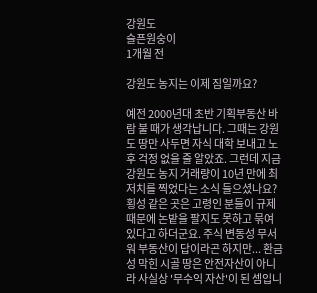강원도
슬픈원숭이
1개월 전

강원도 농지는 이제 짐일까요?

예전 2000년대 초반 기획부동산 바람 불 때가 생각납니다. 그때는 강원도 땅만 사두면 자식 대학 보내고 노후 걱정 없을 줄 알았죠. 그런데 지금 강원도 농지 거래량이 10년 만에 최저치를 찍었다는 소식 들으셨나요? 횡성 같은 곳은 고령인 분들이 규제 때문에 논밭을 팔지도 못하고 묶여 있다고 하더군요. 주식 변동성 무서워 부동산이 답이라곤 하지만... 환금성 막힌 시골 땅은 안전자산이 아니라 사실상 '무수익 자산'이 된 셈입니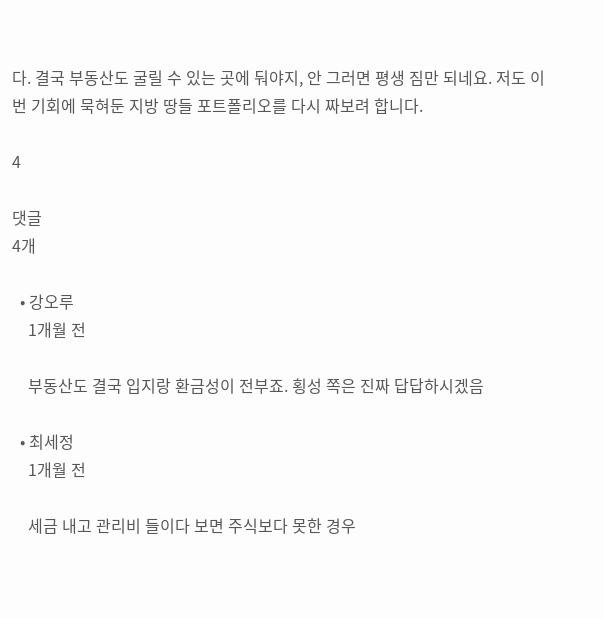다. 결국 부동산도 굴릴 수 있는 곳에 둬야지, 안 그러면 평생 짐만 되네요. 저도 이번 기회에 묵혀둔 지방 땅들 포트폴리오를 다시 짜보려 합니다.

4

댓글
4개

  • 강오루
    1개월 전

    부동산도 결국 입지랑 환금성이 전부죠. 횡성 쪽은 진짜 답답하시겠음

  • 최세정
    1개월 전

    세금 내고 관리비 들이다 보면 주식보다 못한 경우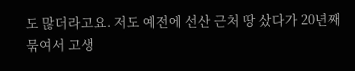도 많더라고요. 저도 예전에 선산 근처 땅 샀다가 20년째 묶여서 고생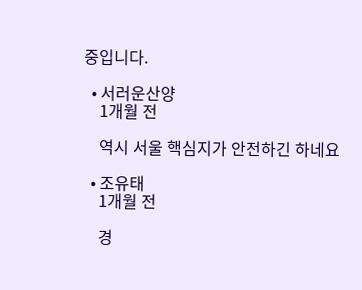중입니다.

  • 서러운산양
    1개월 전

    역시 서울 핵심지가 안전하긴 하네요

  • 조유태
    1개월 전

    경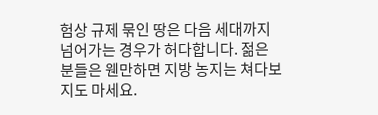험상 규제 묶인 땅은 다음 세대까지 넘어가는 경우가 허다합니다. 젊은 분들은 웬만하면 지방 농지는 쳐다보지도 마세요.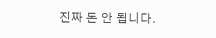진짜 돈 안 됩니다.